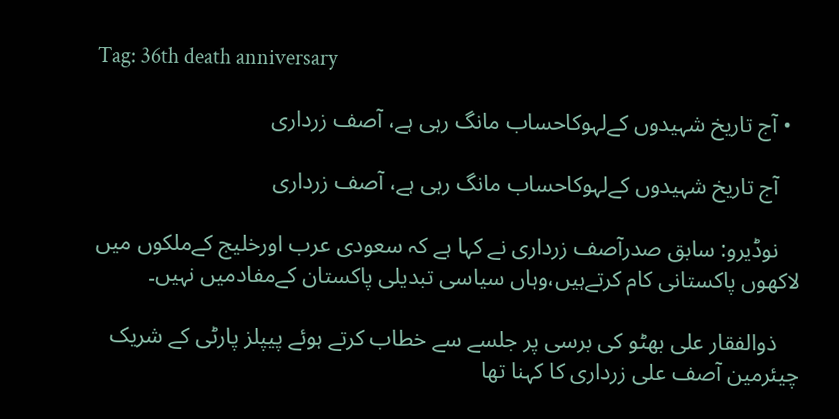Tag: 36th death anniversary

  • آج تاریخ شہیدوں کےلہوکاحساب مانگ رہی ہے، آصف زرداری

    آج تاریخ شہیدوں کےلہوکاحساب مانگ رہی ہے، آصف زرداری

    نوڈیرو: سابق صدرآصف زرداری نے کہا ہے کہ سعودی عرب اورخلیج کےملکوں میں لاکھوں پاکستانی کام کرتےہیں،وہاں سیاسی تبدیلی پاکستان کےمفادمیں نہیں۔

    ذوالفقار علی بھٹو کی برسی پر جلسے سے خطاب کرتے ہوئے پیپلز پارٹی کے شریک چیئرمین آصف علی زرداری کا کہنا تھا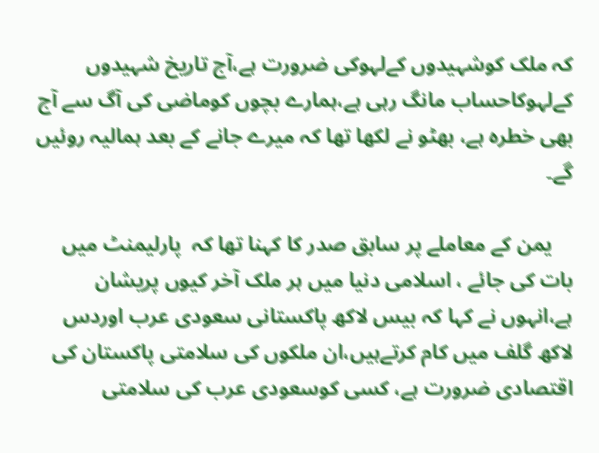کہ ملک کوشہیدوں کےلہوکی ضرورت ہے،آج تاریخ شہیدوں کےلہوکاحساب مانگ رہی ہے،ہمارے بچوں کوماضی کی آگ سے آج بھی خطرہ ہے، بھٹو نے لکھا تھا کہ میرے جانے کے بعد ہمالیہ روئیں گے۔

    یمن کے معاملے پر سابق صدر کا کہنا تھا کہ  پارلیمنٹ میں بات کی جائے ، اسلامی دنیا میں ہر ملک آخر کیوں پریشان ہے،انہوں نے کہا کہ بیس لاکھ پاکستانی سعودی عرب اوردس لاکھ گلف میں کام کرتےہیں،ان ملکوں کی سلامتی پاکستان کی اقتصادی ضرورت ہے، کسی کوسعودی عرب کی سلامتی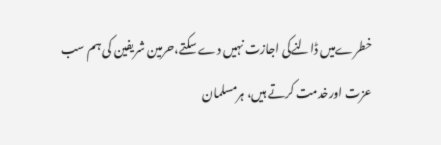خطرےمیں ڈالنےکی اجازت نہیں دے سکتے،حرمین شریفین کی ہم سب عزت اورخدمت کرتے ہیں، ہرمسلمان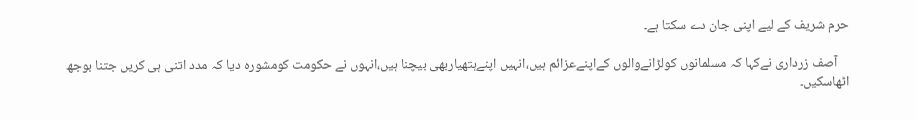حرم شریف کے لیے اپنی جان دے سکتا ہے۔

    آصف زرداری نےکہا کہ مسلمانوں کولڑانےوالوں کےاپنےعزائم ہیں،انہیں اپنےہتھیاربھی بیچنا ہیں،انہوں نے حکومت کومشورہ دیا کہ مدد اتنی ہی کریں جتنا بوجھ اٹھاسکیں۔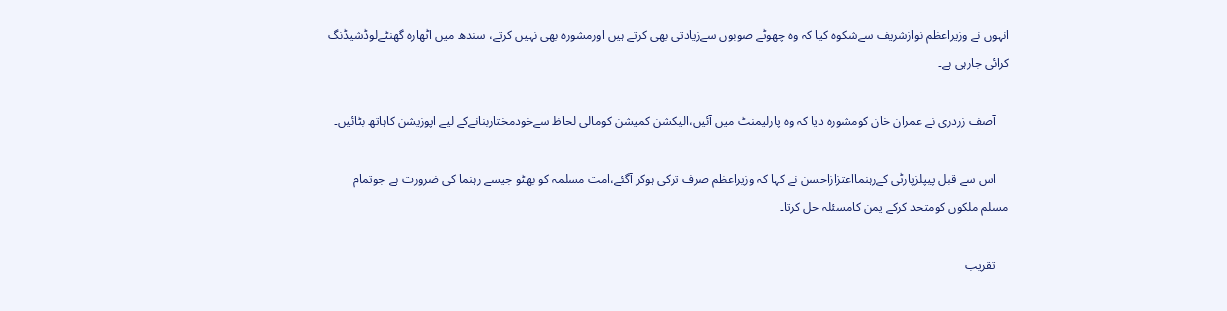انہوں نے وزیراعظم نوازشریف سےشکوہ کیا کہ وہ چھوٹے صوبوں سےزیادتی بھی کرتے ہیں اورمشورہ بھی نہیں کرتے، سندھ میں اٹھارہ گھنٹےلوڈشیڈنگ کرائی جارہی ہے۔

    آصف زردری نے عمران خان کومشورہ دیا کہ وہ پارلیمنٹ میں آئیں،الیکشن کمیشن کومالی لحاظ سےخودمختاربنانےکے لیے اپوزیشن کاہاتھ بٹائیں۔

    اس سے قبل پیپلزپارٹی کےرہنمااعتزازاحسن نے کہا کہ وزیراعظم صرف ترکی ہوکر آگئے،امت مسلمہ کو بھٹو جیسے رہنما کی ضرورت ہے جوتمام مسلم ملکوں کومتحد کرکے یمن کامسئلہ حل کرتا۔

    تقریب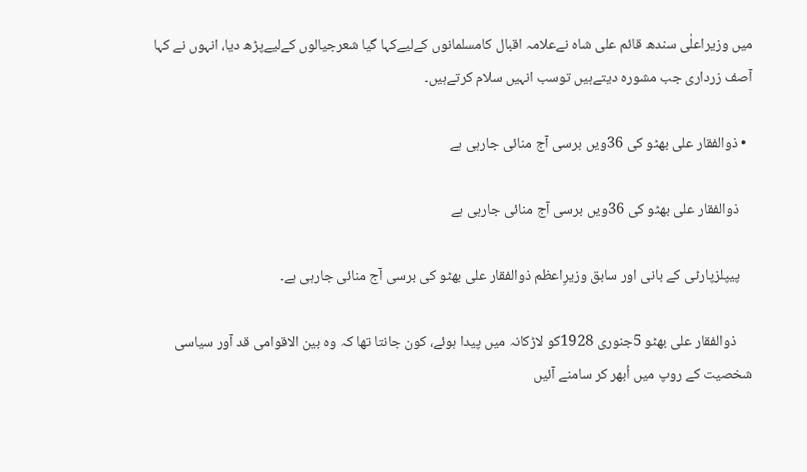میں وزیراعلٰی سندھ قائم علی شاہ نےعلامہ اقبال کامسلمانوں کےلیےکہا گیا شعرجیالوں کےلیےپڑھ دیا، انہوں نے کہا آصف زرداری جب مشورہ دیتےہیں توسب انہیں سلام کرتےہیں۔

  • ذوالفقار علی بھٹو کی 36ویں برسی آج منائی جارہی ہے

    ذوالفقار علی بھٹو کی 36ویں برسی آج منائی جارہی ہے

    پیپلزپارٹی کے بانی اور سابق وزیرِاعظم ذوالفقار علی بھٹو کی برسی آج منائی جارہی ہے۔

     ذوالفقار علی بھٹو 5جنوری 1928کو لاڑکانہ میں پیدا ہوئے، کون جانتا تھا کہ وہ بین الاقوامی قد آور سیاسی شخصیت کے روپ میں اُبھر کر سامنے آئیں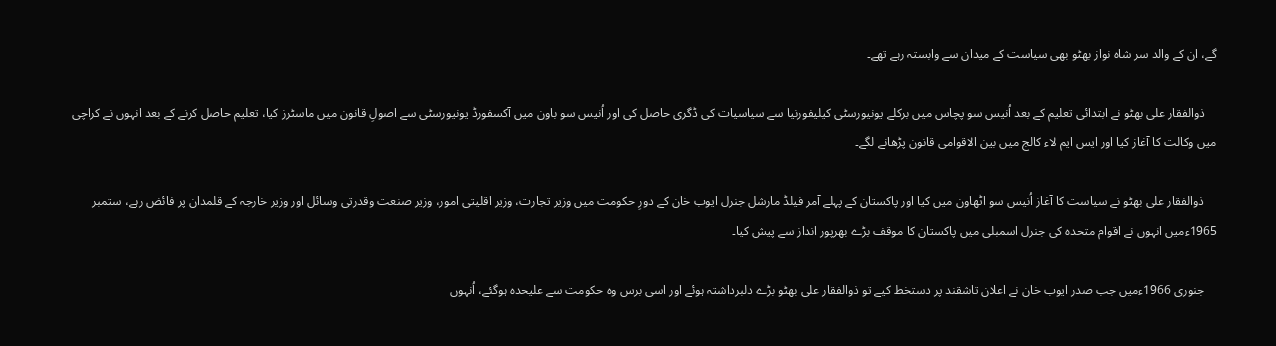گے، ان کے والد سر شاہ نواز بھٹو بھی سیاست کے میدان سے وابستہ رہے تھے۔

    ذوالفقار علی بھٹو نے ابتدائی تعلیم کے بعد اُنیس سو پچاس میں برکلے یونیورسٹی کیلیفورنیا سے سیاسیات کی ڈگری حاصل کی اور اُنیس سو باون میں آکسفورڈ یونیورسٹی سے اصولِ قانون میں ماسٹرز کیا، تعلیم حاصل کرنے کے بعد انہوں نے کراچی میں وکالت کا آغاز کیا اور ایس ایم لاء کالج میں بین الاقوامی قانون پڑھانے لگے۔

    ذوالفقار علی بھٹو نے سیاست کا آغاز اُنیس سو اٹھاون میں کیا اور پاکستان کے پہلے آمر فیلڈ مارشل جنرل ایوب خان کے دورِ حکومت میں وزیر تجارت، وزیر اقلیتی امور، وزیر صنعت وقدرتی وسائل اور وزیر خارجہ کے قلمدان پر فائض رہے، ستمبر 1965ءمیں انہوں نے اقوام متحدہ کی جنرل اسمبلی میں پاکستان کا موقف بڑے بھرپور انداز سے پیش کیا۔

    جنوری 1966ءمیں جب صدر ایوب خان نے اعلان تاشقند پر دستخط کیے تو ذوالفقار علی بھٹو بڑے دلبرداشتہ ہوئے اور اسی برس وہ حکومت سے علیحدہ ہوگئے، اُنہوں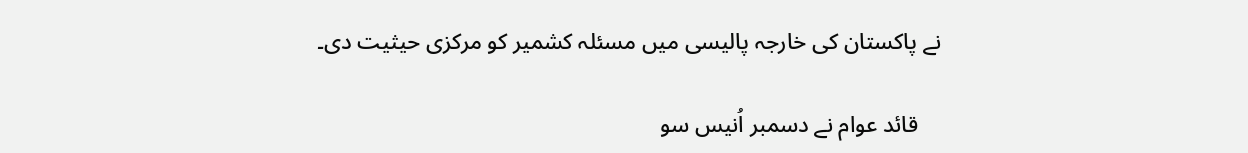نے پاکستان کی خارجہ پالیسی میں مسئلہ کشمیر کو مرکزی حیثیت دی۔

    قائد عوام نے دسمبر اُنیس سو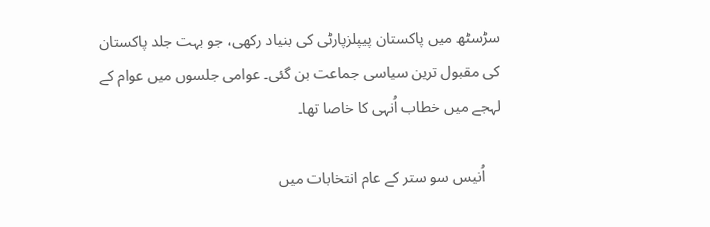سڑسٹھ میں پاکستان پیپلزپارٹی کی بنیاد رکھی، جو بہت جلد پاکستان کی مقبول ترین سیاسی جماعت بن گئی۔ عوامی جلسوں میں عوام کے لہجے میں خطاب اُنہی کا خاصا تھا۔

    اُنیس سو ستر کے عام انتخابات میں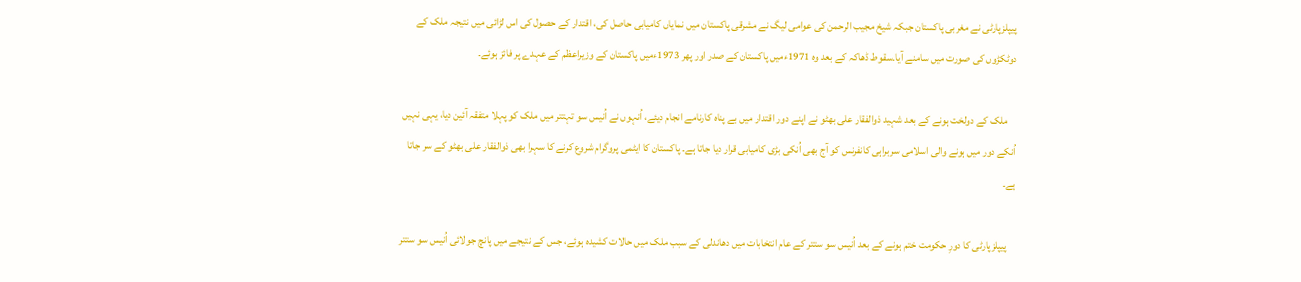پیپلزپارٹی نے مغربی پاکستان جبکہ شیخ مجیب الرحمن کی عوامی لیگ نے مشرقی پاکستان میں نمایاں کامیابی حاصل کی، اقتدار کے حصول کی اس لڑائی میں نتیجہ ملک کے دوٹکڑوں کی صورت میں سامنے آیا۔سقوط ڈھاکہ کے بعد وہ 1971ءمیں پاکستان کے صدر اور پھر 1973ءمیں پاکستان کے وزیراعظم کے عہدے پر فائز ہوئے۔

    ملک کے دولخت ہونے کے بعد شہید ذوالفقار علی بھٹو نے اپنے دور اقتدار میں بے پناہ کارنامے انجام دیئے، اُنہوں نے اُنیس سو تہتتر میں ملک کو پہلا متفقہ آئین دیا، یہی نہیں اُنکے دور میں ہونے والی اسلامی سربراہی کانفرنس کو آج بھی اُنکی بڑی کامیابی قرار دیا جاتا ہے۔ پاکستان کا ایٹمی پروگرام شروع کرنے کا سہرا بھی ذوالفقار علی بھٹو کے سر جاتا ہے۔

    پیپلزپارٹی کا دورِ حکومت ختم ہونے کے بعد اُنیس سو ستتر کے عام انتخابات میں دھاندلی کے سبب ملک میں حالات کشیدہ ہوئے، جس کے نتیجے میں پانچ جولائی اُنیس سو ستتر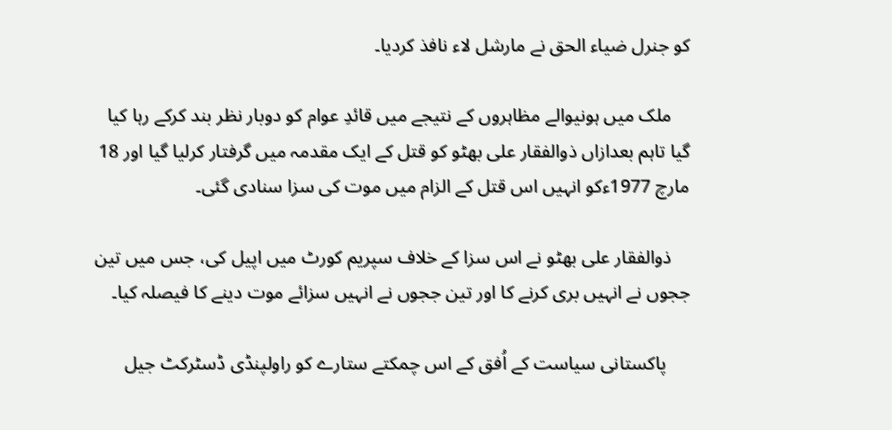کو جنرل ضیاء الحق نے مارشل لاء نافذ کردیا۔

    ملک میں ہونیوالے مظاہروں کے نتیجے میں قائدِ عوام کو دوبار نظر بند کرکے رہا کیا گیا تاہم بعدازاں ذوالفقار علی بھٹو کو قتل کے ایک مقدمہ میں گرفتار کرلیا گیا اور 18 مارچ 1977ءکو انہیں اس قتل کے الزام میں موت کی سزا سنادی گئی۔

    ذوالفقار علی بھٹو نے اس سزا کے خلاف سپریم کورٹ میں اپیل کی، جس میں تین ججوں نے انہیں بری کرنے کا اور تین ججوں نے انہیں سزائے موت دینے کا فیصلہ کیا۔

     پاکستانی سیاست کے اُفق کے اس چمکتے ستارے کو راولپنڈی ڈسٹرکٹ جیل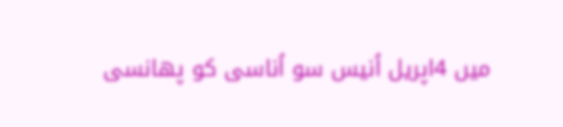میں 4اپریل اُنیس سو اُناسی کو پھانسی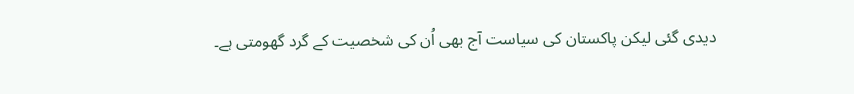دیدی گئی لیکن پاکستان کی سیاست آج بھی اُن کی شخصیت کے گرد گھومتی ہے۔